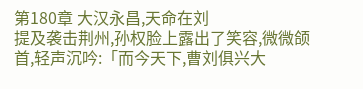第180章 大汉永昌,天命在刘
提及袭击荆州,孙权脸上露出了笑容,微微颌首,轻声沉吟:「而今天下,曹刘俱兴大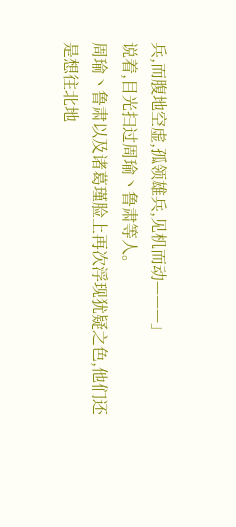兵,而腹地空虚,孤领雄兵,见机而动———」
说着,目光扫过周瑜丶鲁肃等人。
周瑜丶鲁肃以及诸葛瑾脸上再次浮现犹疑之色,他们还是想往北地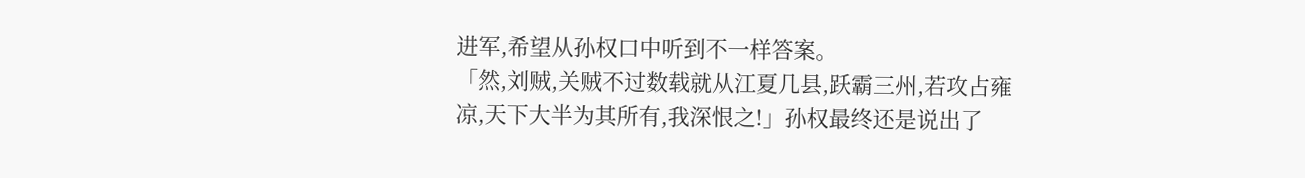进军,希望从孙权口中听到不一样答案。
「然,刘贼,关贼不过数载就从江夏几县,跃霸三州,若攻占雍凉,天下大半为其所有,我深恨之!」孙权最终还是说出了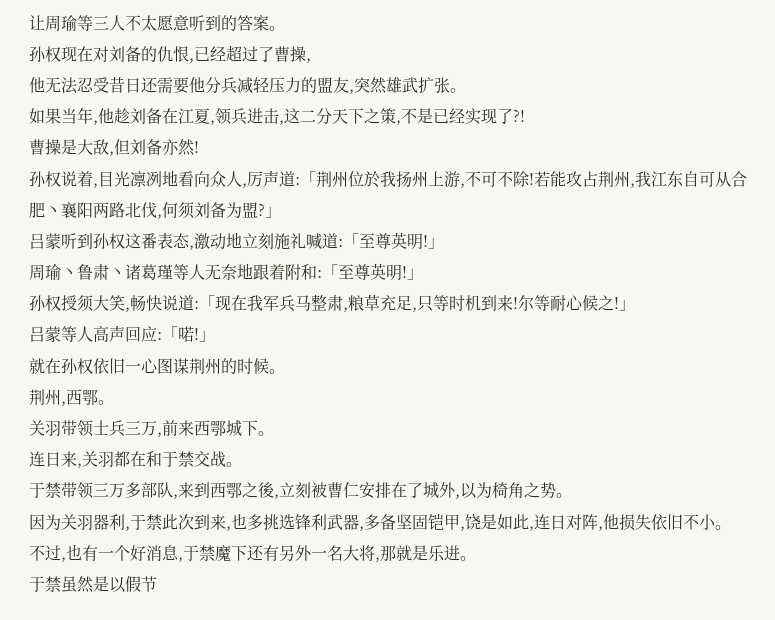让周瑜等三人不太愿意听到的答案。
孙权现在对刘备的仇恨,已经超过了曹操,
他无法忍受昔日还需要他分兵减轻压力的盟友,突然雄武扩张。
如果当年,他趁刘备在江夏,领兵进击,这二分天下之策,不是已经实现了?!
曹操是大敌,但刘备亦然!
孙权说着,目光凛冽地看向众人,厉声道:「荆州位於我扬州上游,不可不除!若能攻占荆州,我江东自可从合肥丶襄阳两路北伐,何须刘备为盟?」
吕蒙听到孙权这番表态,激动地立刻施礼喊道:「至尊英明!」
周瑜丶鲁肃丶诸葛瑾等人无奈地跟着附和:「至尊英明!」
孙权授须大笑,畅快说道:「现在我军兵马整肃,粮草充足,只等时机到来!尔等耐心候之!」
吕蒙等人高声回应:「喏!」
就在孙权依旧一心图谋荆州的时候。
荆州,西鄂。
关羽带领士兵三万,前来西鄂城下。
连日来,关羽都在和于禁交战。
于禁带领三万多部队,来到西鄂之後,立刻被曹仁安排在了城外,以为椅角之势。
因为关羽器利,于禁此次到来,也多挑选锋利武器,多备坚固铠甲,饶是如此,连日对阵,他损失依旧不小。
不过,也有一个好消息,于禁魔下还有另外一名大将,那就是乐进。
于禁虽然是以假节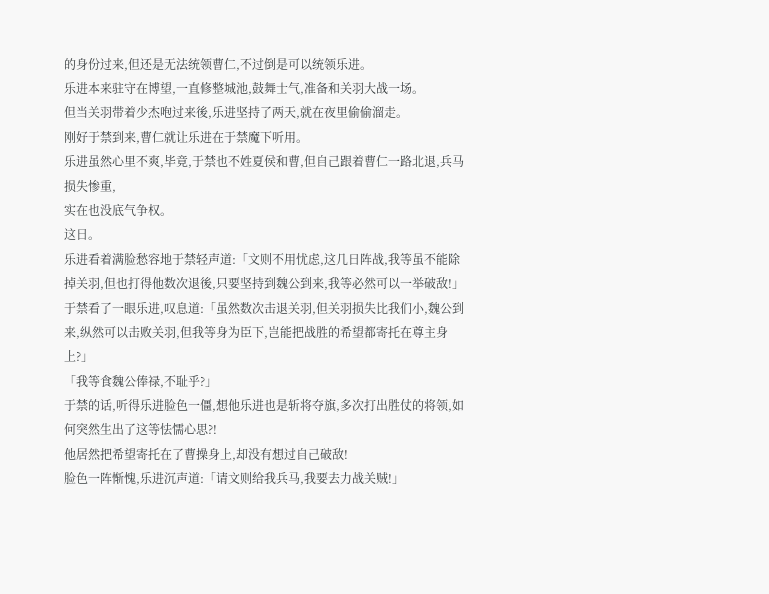的身份过来,但还是无法统领曹仁,不过倒是可以统领乐进。
乐进本来驻守在博望,一直修整城池,鼓舞士气,准备和关羽大战一场。
但当关羽带着少杰咆过来後,乐进坚持了两天,就在夜里偷偷溜走。
刚好于禁到来,曹仁就让乐进在于禁魔下听用。
乐进虽然心里不爽,毕竟,于禁也不姓夏侯和曹,但自己跟着曹仁一路北退,兵马损失惨重,
实在也没底气争权。
这日。
乐进看着满脸愁容地于禁轻声道:「文则不用忧虑,这几日阵战,我等虽不能除掉关羽,但也打得他数次退後,只要坚持到魏公到来,我等必然可以一举破敌!」
于禁看了一眼乐进,叹息道:「虽然数次击退关羽,但关羽损失比我们小,魏公到来,纵然可以击败关羽,但我等身为臣下,岂能把战胜的希望都寄托在尊主身上?」
「我等食魏公俸禄,不耻乎?」
于禁的话,听得乐进脸色一僵,想他乐进也是斩将夺旗,多次打出胜仗的将领,如何突然生出了这等怯懦心思?!
他居然把希望寄托在了曹操身上,却没有想过自己破敌!
脸色一阵惭愧,乐进沉声道:「请文则给我兵马,我要去力战关贼!」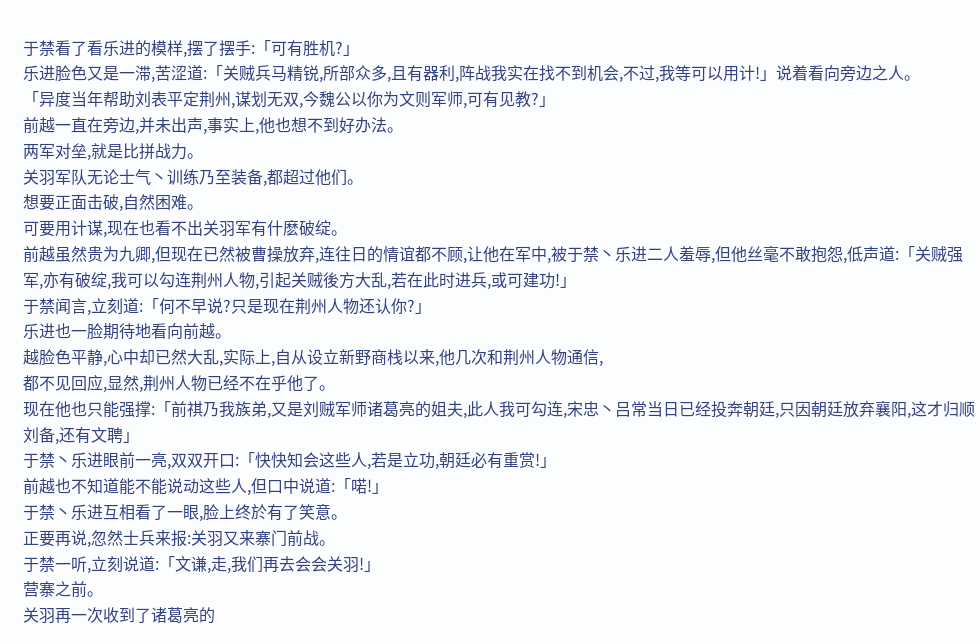于禁看了看乐进的模样,摆了摆手:「可有胜机?」
乐进脸色又是一滞,苦涩道:「关贼兵马精锐,所部众多,且有器利,阵战我实在找不到机会,不过,我等可以用计!」说着看向旁边之人。
「异度当年帮助刘表平定荆州,谋划无双,今魏公以你为文则军师,可有见教?」
前越一直在旁边,并未出声,事实上,他也想不到好办法。
两军对垒,就是比拼战力。
关羽军队无论士气丶训练乃至装备,都超过他们。
想要正面击破,自然困难。
可要用计谋,现在也看不出关羽军有什麽破绽。
前越虽然贵为九卿,但现在已然被曹操放弃,连往日的情谊都不顾,让他在军中,被于禁丶乐进二人羞辱,但他丝毫不敢抱怨,低声道:「关贼强军,亦有破绽,我可以勾连荆州人物,引起关贼後方大乱,若在此时进兵,或可建功!」
于禁闻言,立刻道:「何不早说?只是现在荆州人物还认你?」
乐进也一脸期待地看向前越。
越脸色平静,心中却已然大乱,实际上,自从设立新野商栈以来,他几次和荆州人物通信,
都不见回应,显然,荆州人物已经不在乎他了。
现在他也只能强撑:「前祺乃我族弟,又是刘贼军师诸葛亮的姐夫,此人我可勾连,宋忠丶吕常当日已经投奔朝廷,只因朝廷放弃襄阳,这才归顺刘备,还有文聘」
于禁丶乐进眼前一亮,双双开口:「快快知会这些人,若是立功,朝廷必有重赏!」
前越也不知道能不能说动这些人,但口中说道:「喏!」
于禁丶乐进互相看了一眼,脸上终於有了笑意。
正要再说,忽然士兵来报:关羽又来寨门前战。
于禁一听,立刻说道:「文谦,走,我们再去会会关羽!」
营寨之前。
关羽再一次收到了诸葛亮的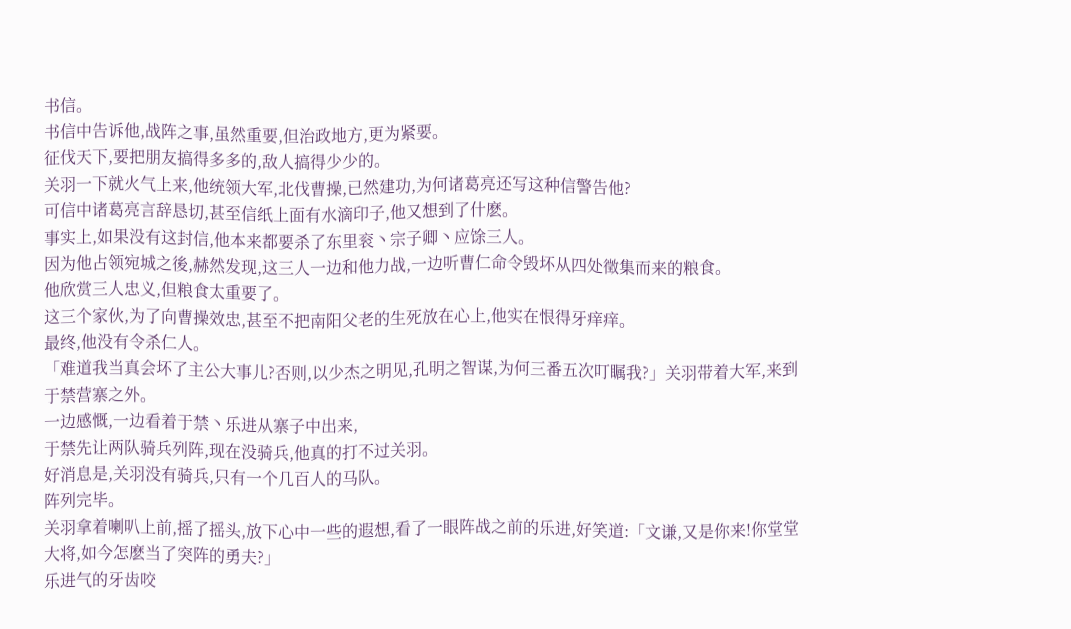书信。
书信中告诉他,战阵之事,虽然重要,但治政地方,更为紧要。
征伐天下,要把朋友搞得多多的,敌人搞得少少的。
关羽一下就火气上来,他统领大军,北伐曹操,已然建功,为何诸葛亮还写这种信警告他?
可信中诸葛亮言辞恳切,甚至信纸上面有水滴印子,他又想到了什麽。
事实上,如果没有这封信,他本来都要杀了东里衮丶宗子卿丶应馀三人。
因为他占领宛城之後,赫然发现,这三人一边和他力战,一边听曹仁命令毁坏从四处徵集而来的粮食。
他欣赏三人忠义,但粮食太重要了。
这三个家伙,为了向曹操效忠,甚至不把南阳父老的生死放在心上,他实在恨得牙痒痒。
最终,他没有令杀仁人。
「难道我当真会坏了主公大事儿?否则,以少杰之明见,孔明之智谋,为何三番五次叮瞩我?」关羽带着大军,来到于禁营寨之外。
一边感慨,一边看着于禁丶乐进从寨子中出来,
于禁先让两队骑兵列阵,现在没骑兵,他真的打不过关羽。
好消息是,关羽没有骑兵,只有一个几百人的马队。
阵列完毕。
关羽拿着喇叭上前,摇了摇头,放下心中一些的遐想,看了一眼阵战之前的乐进,好笑道:「文谦,又是你来!你堂堂大将,如今怎麽当了突阵的勇夫?」
乐进气的牙齿咬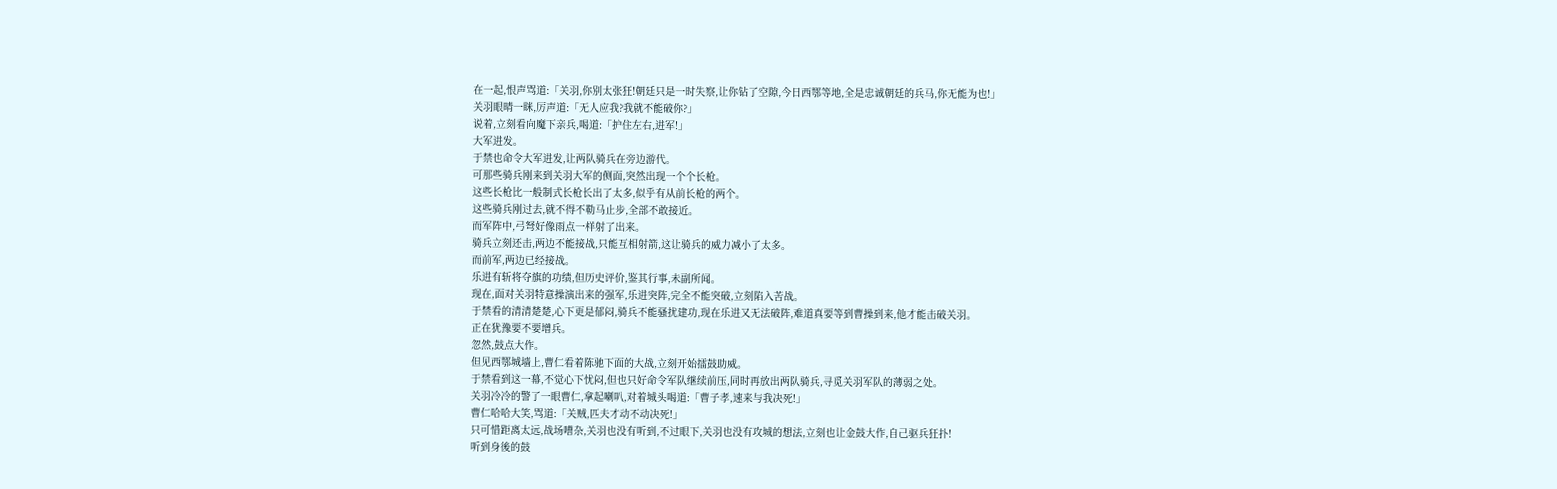在一起,恨声骂道:「关羽,你别太张狂!朝廷只是一时失察,让你钻了空隙,今日西鄂等地,全是忠诚朝廷的兵马,你无能为也!」
关羽眼晴一眯,厉声道:「无人应我?我就不能破你?」
说着,立刻看向魔下亲兵,喝道:「护住左右,进军!」
大军进发。
于禁也命令大军进发,让两队骑兵在旁边游代。
可那些骑兵刚来到关羽大军的侧面,突然出现一个个长枪。
这些长枪比一般制式长枪长出了太多,似乎有从前长枪的两个。
这些骑兵刚过去,就不得不勒马止步,全部不敢接近。
而军阵中,弓弩好像雨点一样射了出来。
骑兵立刻还击,两边不能接战,只能互相射箭,这让骑兵的威力减小了太多。
而前军,两边已经接战。
乐进有斩将夺旗的功绩,但历史评价,鉴其行事,未副所闻。
现在,面对关羽特意操演出来的强军,乐进突阵,完全不能突破,立刻陷入苦战。
于禁看的清清楚楚,心下更是郁闷,骑兵不能骚扰建功,现在乐进又无法破阵,难道真要等到曹操到来,他才能击破关羽。
正在犹豫要不要增兵。
忽然,鼓点大作。
但见西鄂城墙上,曹仁看着陈驰下面的大战,立刻开始擂鼓助威。
于禁看到这一幕,不觉心下忧闷,但也只好命令军队继续前压,同时再放出两队骑兵,寻觅关羽军队的薄弱之处。
关羽冷冷的警了一眼曹仁,拿起喇叭,对着城头喝道:「曹子孝,速来与我决死!」
曹仁哈哈大笑,骂道:「关贼,匹夫才动不动决死!」
只可惜距离太远,战场嘈杂,关羽也没有听到,不过眼下,关羽也没有攻城的想法,立刻也让金鼓大作,自己驱兵狂扑!
听到身後的鼓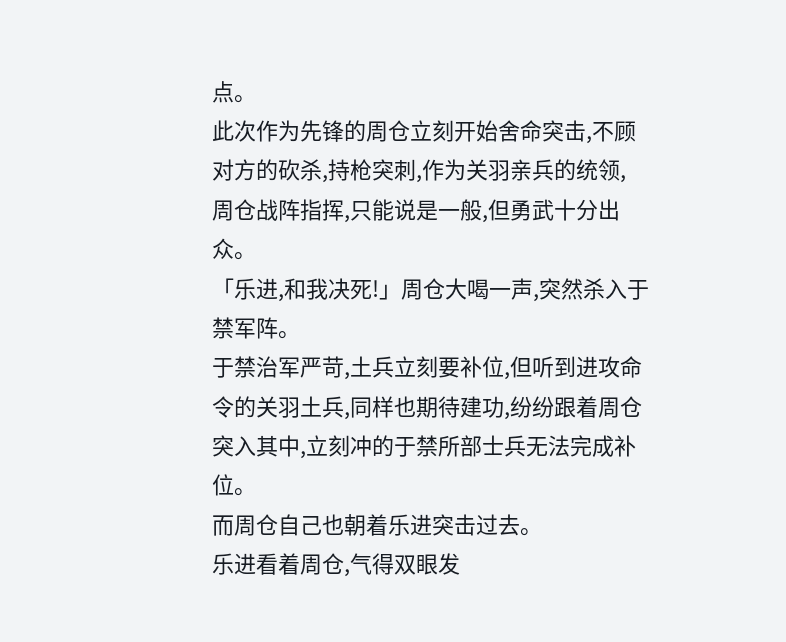点。
此次作为先锋的周仓立刻开始舍命突击,不顾对方的砍杀,持枪突刺,作为关羽亲兵的统领,
周仓战阵指挥,只能说是一般,但勇武十分出众。
「乐进,和我决死!」周仓大喝一声,突然杀入于禁军阵。
于禁治军严苛,土兵立刻要补位,但听到进攻命令的关羽土兵,同样也期待建功,纷纷跟着周仓突入其中,立刻冲的于禁所部士兵无法完成补位。
而周仓自己也朝着乐进突击过去。
乐进看着周仓,气得双眼发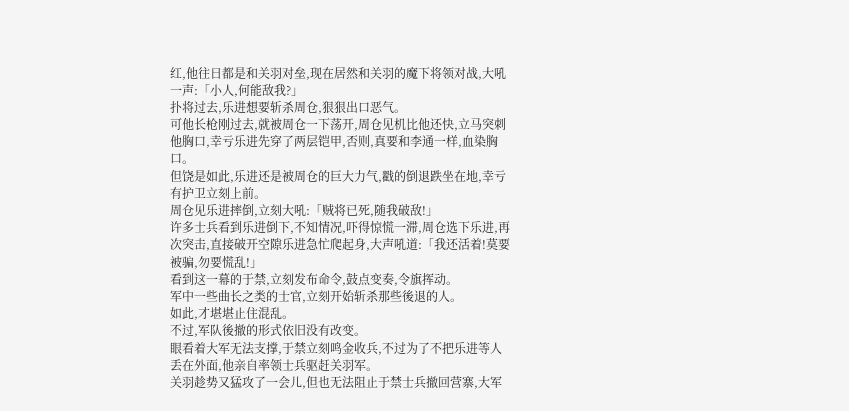红,他往日都是和关羽对垒,现在居然和关羽的魔下将领对战,大吼一声:「小人,何能敌我?」
扑将过去,乐进想要斩杀周仓,狠狠出口恶气。
可他长枪刚过去,就被周仓一下荡开,周仓见机比他还快,立马突刺他胸口,幸亏乐进先穿了两层铠甲,否则,真要和李通一样,血染胸口。
但饶是如此,乐进还是被周仓的巨大力气,戳的倒退跌坐在地,幸亏有护卫立刻上前。
周仓见乐进摔倒,立刻大吼:「贼将已死,随我破敌!」
许多士兵看到乐进倒下,不知情况,吓得惊慌一滞,周仓选下乐进,再次突击,直接破开空隙乐进急忙爬起身,大声吼道:「我还活着!莫要被骗,勿要慌乱!」
看到这一幕的于禁,立刻发布命令,鼓点变奏,令旗挥动。
军中一些曲长之类的士官,立刻开始斩杀那些後退的人。
如此,才堪堪止住混乱。
不过,军队後撤的形式依旧没有改变。
眼看着大军无法支撑,于禁立刻鸣金收兵,不过为了不把乐进等人丢在外面,他亲自率领士兵驱赶关羽军。
关羽趁势又猛攻了一会儿,但也无法阻止于禁士兵撤回营寨,大军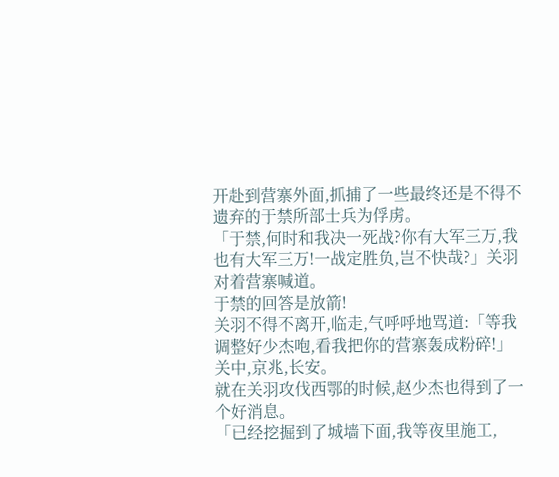开赴到营寨外面,抓捕了一些最终还是不得不遗弃的于禁所部士兵为俘虏。
「于禁,何时和我决一死战?你有大军三万,我也有大军三万!一战定胜负,岂不快哉?」关羽对着营寨喊道。
于禁的回答是放箭!
关羽不得不离开,临走,气呼呼地骂道:「等我调整好少杰咆,看我把你的营寨轰成粉碎!」
关中,京兆,长安。
就在关羽攻伐西鄂的时候,赵少杰也得到了一个好消息。
「已经挖掘到了城墙下面,我等夜里施工,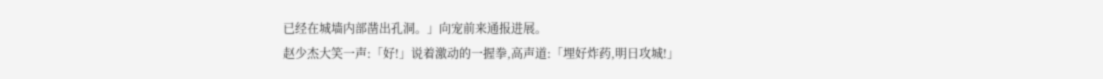已经在城墙内部凿出孔洞。」向宠前来通报进展。
赵少杰大笑一声:「好!」说着激动的一握拳,高声道:「埋好炸药,明日攻城!」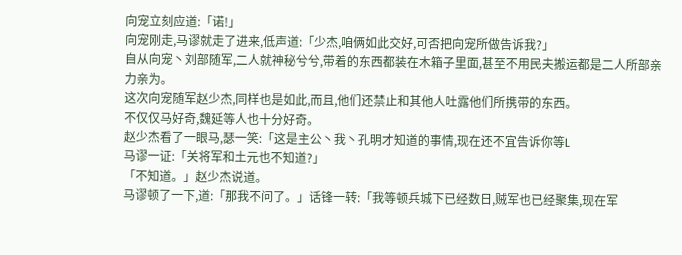向宠立刻应道:「诺!」
向宠刚走,马谬就走了进来,低声道:「少杰,咱俩如此交好,可否把向宠所做告诉我?」
自从向宠丶刘部随军,二人就神秘兮兮,带着的东西都装在木箱子里面,甚至不用民夫搬运都是二人所部亲力亲为。
这次向宠随军赵少杰,同样也是如此,而且,他们还禁止和其他人吐露他们所携带的东西。
不仅仅马好奇,魏延等人也十分好奇。
赵少杰看了一眼马,瑟一笑:「这是主公丶我丶孔明才知道的事情,现在还不宜告诉你等L
马谬一证:「关将军和土元也不知道?」
「不知道。」赵少杰说道。
马谬顿了一下,道:「那我不问了。」话锋一转:「我等顿兵城下已经数日,贼军也已经聚集,现在军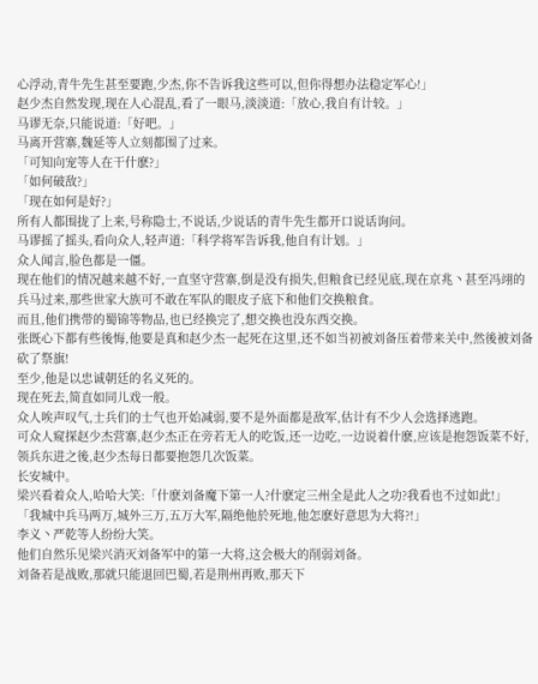心浮动,青牛先生甚至要跑,少杰,你不告诉我这些可以,但你得想办法稳定军心!」
赵少杰自然发现,现在人心混乱,看了一眼马,淡淡道:「放心,我自有计较。」
马谬无奈,只能说道:「好吧。」
马离开营寨,魏延等人立刻都围了过来。
「可知向宠等人在干什麽?」
「如何破敌?」
「现在如何是好?」
所有人都围拢了上来,号称隐士,不说话,少说话的青牛先生都开口说话询问。
马谬摇了摇头,看向众人,轻声道:「科学将军告诉我,他自有计划。」
众人闻言,脸色都是一僵。
现在他们的情况越来越不好,一直坚守营寨,倒是没有损失,但粮食已经见底,现在京兆丶甚至冯翊的兵马过来,那些世家大族可不敢在军队的眼皮子底下和他们交换粮食。
而且,他们携带的蜀锦等物品,也已经换完了,想交换也没东西交换。
张既心下都有些後悔,他要是真和赵少杰一起死在这里,还不如当初被刘备压着带来关中,然後被刘备砍了祭旗!
至少,他是以忠诚朝廷的名义死的。
现在死去,简直如同儿戏一般。
众人唉声叹气,士兵们的士气也开始减弱,要不是外面都是敌军,估计有不少人会选择逃跑。
可众人窥探赵少杰营寨,赵少杰正在旁若无人的吃饭,还一边吃,一边说着什麽,应该是抱怨饭菜不好,领兵东进之後,赵少杰每日都要抱怨几次饭菜。
长安城中。
梁兴看着众人,哈哈大笑:「什麽刘备魔下第一人?什麽定三州全是此人之功?我看也不过如此!」
「我城中兵马两万,城外三万,五万大军,隔绝他於死地,他怎麽好意思为大将?!」
李义丶严乾等人纷纷大笑。
他们自然乐见梁兴消灭刘备军中的第一大将,这会极大的削弱刘备。
刘备若是战败,那就只能退回巴蜀,若是荆州再败,那天下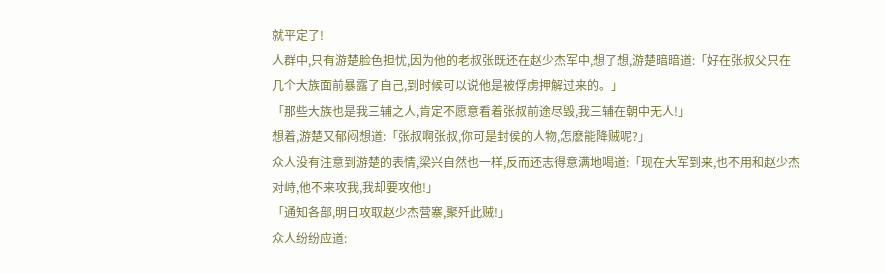就平定了!
人群中,只有游楚脸色担忧,因为他的老叔张既还在赵少杰军中,想了想,游楚暗暗道:「好在张叔父只在几个大族面前暴露了自己,到时候可以说他是被俘虏押解过来的。」
「那些大族也是我三辅之人,肯定不愿意看着张叔前途尽毁,我三辅在朝中无人!」
想着,游楚又郁闷想道:「张叔啊张叔,你可是封侯的人物,怎麽能降贼呢?」
众人没有注意到游楚的表情,梁兴自然也一样,反而还志得意满地喝道:「现在大军到来,也不用和赵少杰对峙,他不来攻我,我却要攻他!」
「通知各部,明日攻取赵少杰营寨,聚歼此贼!」
众人纷纷应道: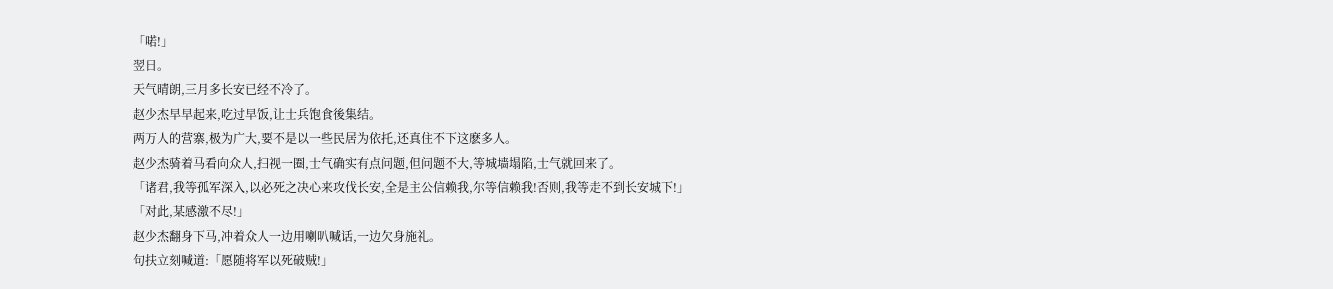「喏!」
翌日。
天气晴朗,三月多长安已经不冷了。
赵少杰早早起来,吃过早饭,让士兵饱食後集结。
两万人的营寨,极为广大,要不是以一些民居为依托,还真住不下这麽多人。
赵少杰骑着马看向众人,扫视一圈,士气确实有点问题,但问题不大,等城墙塌陷,士气就回来了。
「诸君,我等孤军深入,以必死之决心来攻伐长安,全是主公信赖我,尔等信赖我!否则,我等走不到长安城下!」
「对此,某感激不尽!」
赵少杰翻身下马,冲着众人一边用喇叭喊话,一边欠身施礼。
句扶立刻喊道:「愿随将军以死破贼!」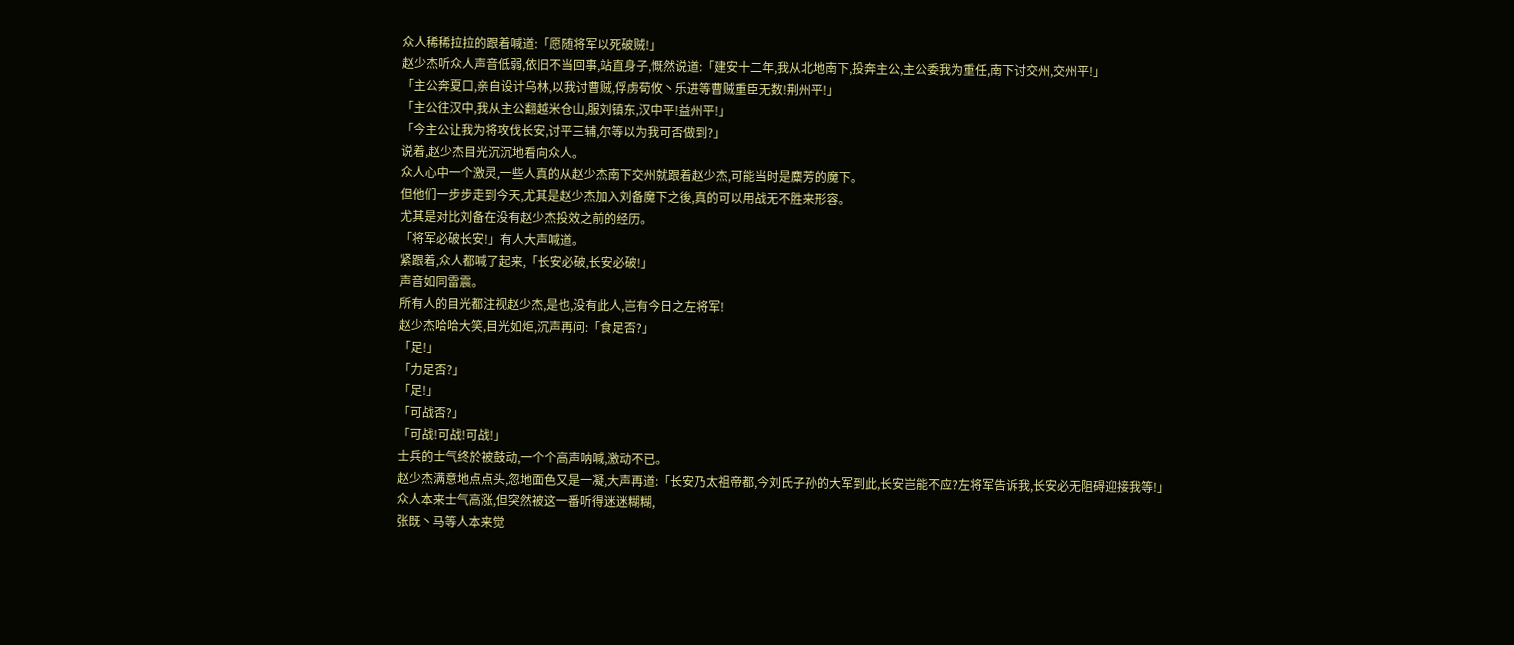众人稀稀拉拉的跟着喊道:「愿随将军以死破贼!」
赵少杰听众人声音低弱,依旧不当回事,站直身子,慨然说道:「建安十二年,我从北地南下,投奔主公,主公委我为重任,南下讨交州,交州平!」
「主公奔夏口,亲自设计乌林,以我讨曹贼,俘虏荀攸丶乐进等曹贼重臣无数!荆州平!」
「主公往汉中,我从主公翻越米仓山,服刘镇东,汉中平!益州平!」
「今主公让我为将攻伐长安,讨平三辅,尔等以为我可否做到?」
说着,赵少杰目光沉沉地看向众人。
众人心中一个激灵,一些人真的从赵少杰南下交州就跟着赵少杰,可能当时是麋芳的魔下。
但他们一步步走到今天,尤其是赵少杰加入刘备魔下之後,真的可以用战无不胜来形容。
尤其是对比刘备在没有赵少杰投效之前的经历。
「将军必破长安!」有人大声喊道。
紧跟着,众人都喊了起来,「长安必破,长安必破!」
声音如同雷震。
所有人的目光都注视赵少杰,是也,没有此人,岂有今日之左将军!
赵少杰哈哈大笑,目光如炬,沉声再问:「食足否?」
「足!」
「力足否?」
「足!」
「可战否?」
「可战!可战!可战!」
士兵的士气终於被鼓动,一个个高声呐喊,激动不已。
赵少杰满意地点点头,忽地面色又是一凝,大声再道:「长安乃太祖帝都,今刘氏子孙的大军到此,长安岂能不应?左将军告诉我,长安必无阻碍迎接我等!」
众人本来士气高涨,但突然被这一番听得迷迷糊糊,
张既丶马等人本来觉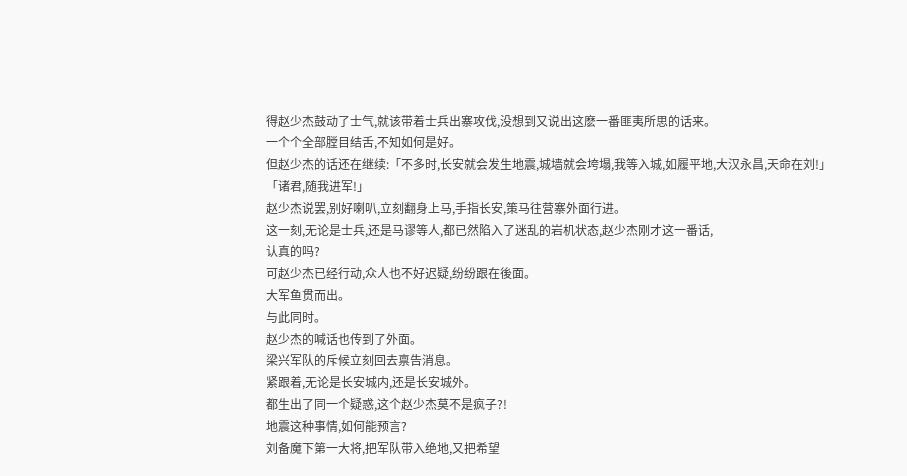得赵少杰鼓动了士气,就该带着士兵出寨攻伐,没想到又说出这麽一番匪夷所思的话来。
一个个全部膛目结舌,不知如何是好。
但赵少杰的话还在继续:「不多时,长安就会发生地震,城墙就会垮塌,我等入城,如履平地,大汉永昌,天命在刘!」
「诸君,随我进军!」
赵少杰说罢,别好喇叭,立刻翻身上马,手指长安,策马往营寨外面行进。
这一刻,无论是士兵,还是马谬等人,都已然陷入了迷乱的岩机状态,赵少杰刚才这一番话,
认真的吗?
可赵少杰已经行动,众人也不好迟疑,纷纷跟在後面。
大军鱼贯而出。
与此同时。
赵少杰的喊话也传到了外面。
梁兴军队的斥候立刻回去禀告消息。
紧跟着,无论是长安城内,还是长安城外。
都生出了同一个疑惑,这个赵少杰莫不是疯子?!
地震这种事情,如何能预言?
刘备魔下第一大将,把军队带入绝地,又把希望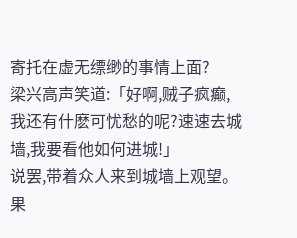寄托在虚无缥缈的事情上面?
梁兴高声笑道:「好啊,贼子疯癫,我还有什麽可忧愁的呢?速速去城墙,我要看他如何进城!」
说罢,带着众人来到城墙上观望。
果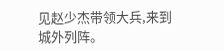见赵少杰带领大兵,来到城外列阵。